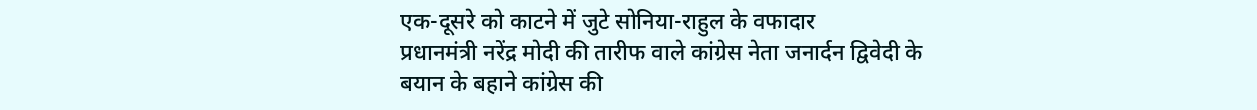एक-दूसरे को काटने में जुटे सोनिया-राहुल के वफादार
प्रधानमंत्री नरेंद्र मोदी की तारीफ वाले कांग्रेस नेता जनार्दन द्विवेदी के बयान के बहाने कांग्रेस की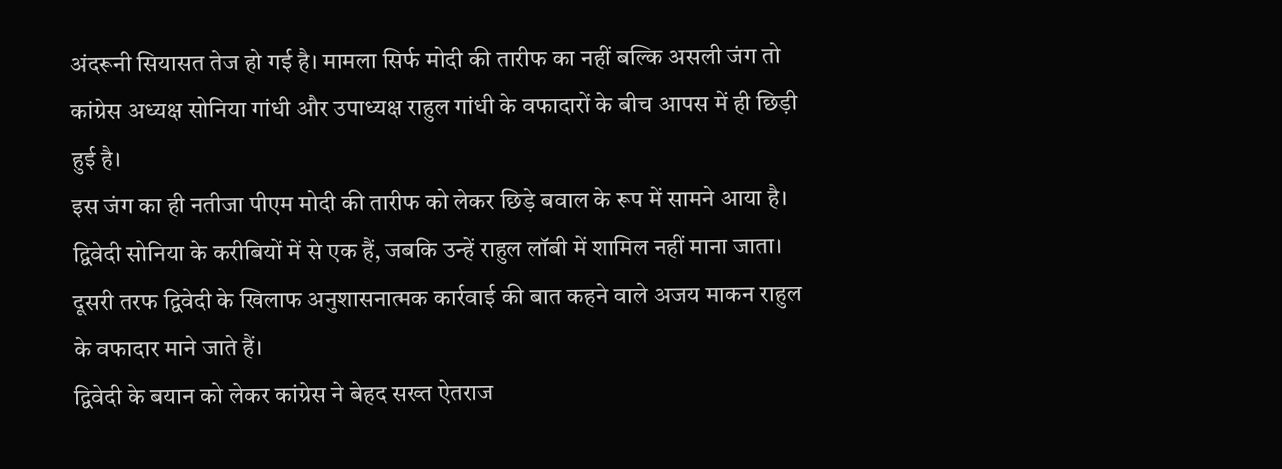अंदरूनी सियासत तेज हो गई है। मामला सिर्फ मोदी की तारीफ का नहीं बल्कि असली जंग तो कांग्रेस अध्यक्ष सोनिया गांधी और उपाध्यक्ष राहुल गांधी के वफादारों के बीच आपस में ही छिड़ी हुई है।
इस जंग का ही नतीजा पीएम मोदी की तारीफ को लेकर छिड़े बवाल के रूप में सामने आया है। द्विवेदी सोनिया के करीबियों में से एक हैं, जबकि उन्हें राहुल लॉबी में शामिल नहीं माना जाता। दूसरी तरफ द्विवेदी के खिलाफ अनुशासनात्मक कार्रवाई की बात कहने वाले अजय माकन राहुल के वफादार माने जाते हैं।
द्विवेदी के बयान को लेकर कांग्रेस ने बेहद सख्त ऐतराज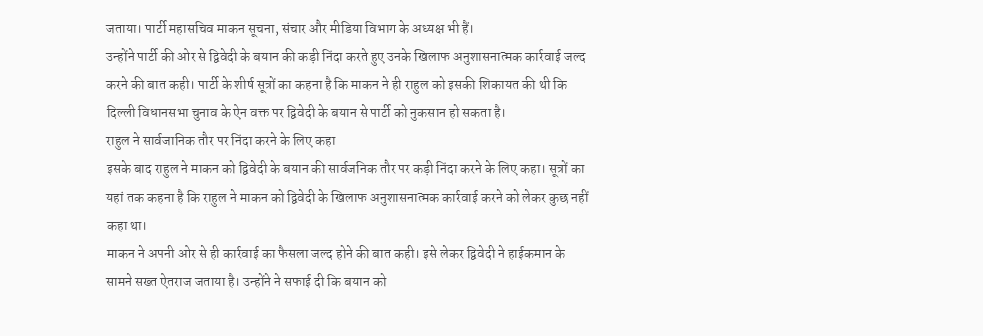जताया। पार्टी महासचिव माकन सूचना, संचार और मीडिया विभाग के अध्यक्ष भी हैं।
उन्होंने पार्टी की ओर से द्विवेदी के बयान की कड़ी निंदा करते हुए उनके खिलाफ अनुशासनात्मक कार्रवाई जल्द करने की बात कही। पार्टी के शीर्ष सूत्रों का कहना है कि माकन ने ही राहुल को इसकी शिकायत की थी कि दिल्ली विधानसभा चुनाव के ऐन वक्त पर द्विवेदी के बयान से पार्टी को नुकसान हो सकता है।
राहुल ने सार्वजानिक तौर पर निंदा करने के लिए कहा
इसके बाद राहुल ने माकन को द्विवेदी के बयान की सार्वजनिक तौर पर कड़ी निंदा करने के लिए कहा। सूत्रों का यहां तक कहना है कि राहुल ने माकन को द्विवेदी के खिलाफ अनुशासनात्मक कार्रवाई करने को लेकर कुछ नहीं कहा था।
माकन ने अपनी ओर से ही कार्रवाई का फैसला जल्द होने की बात कही। इसे लेकर द्विवेदी ने हाईकमान के सामने सख्त ऐतराज जताया है। उन्होंने ने सफाई दी कि बयान को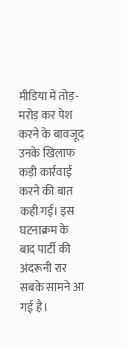मीडिया में तोड़-मरोड़ कर पेश करने के बावजूद उनके खिलाफ कड़ी कार्रवाई करने की बात कही गई। इस घटनाक्रम के बाद पार्टी की अंदरूनी रार सबके सामने आ गई है।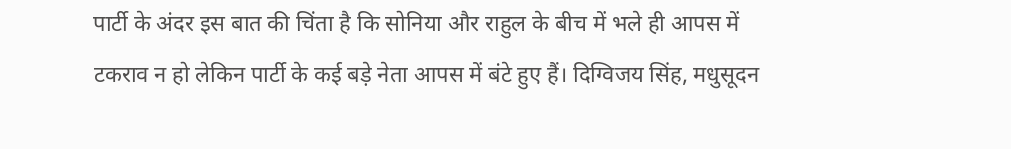पार्टी के अंदर इस बात की चिंता है कि सोनिया और राहुल के बीच में भले ही आपस में टकराव न हो लेकिन पार्टी के कई बड़े नेता आपस में बंटे हुए हैं। दिग्विजय सिंह, मधुसूदन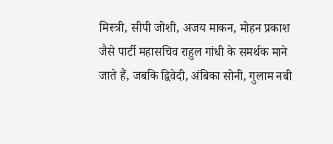मिस्त्री, सीपी जोशी, अजय माकन, मोहन प्रकाश जैसे पार्टी महासचिव राहुल गांधी के समर्थक माने जाते हैं, जबकि द्विवेदी, अंबिका सोनी, गुलाम नबी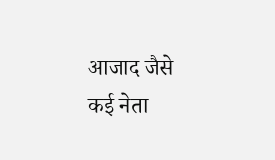आजाद जैसे कई नेता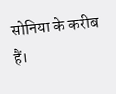सोनिया के करीब हैं।